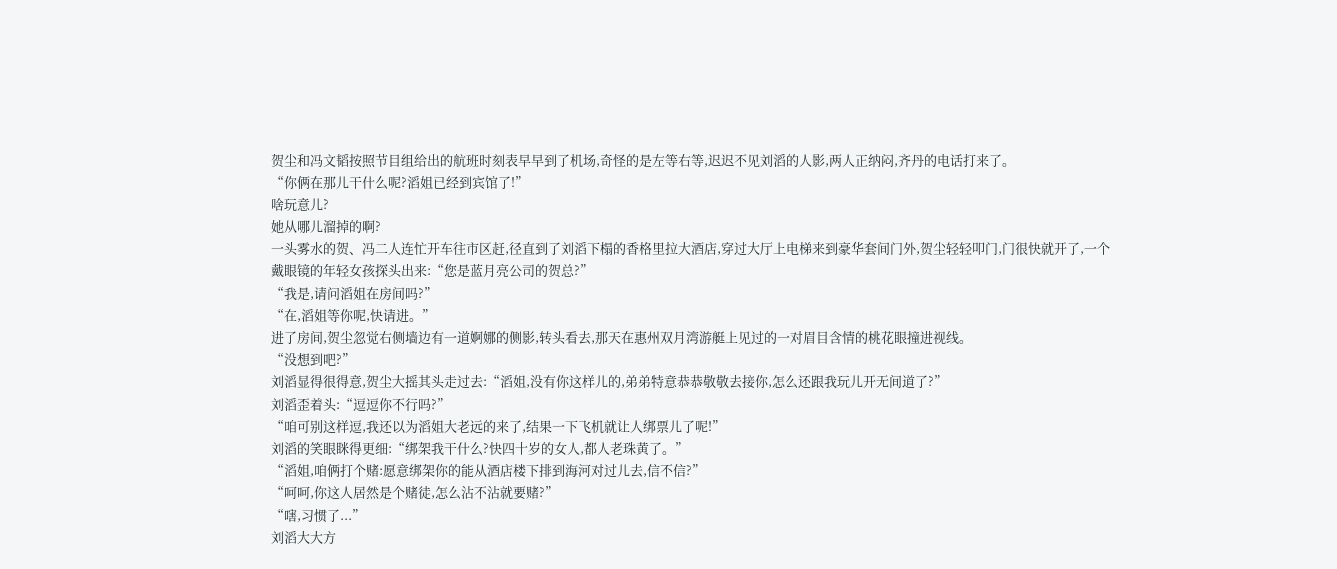贺尘和冯文韬按照节目组给出的航班时刻表早早到了机场,奇怪的是左等右等,迟迟不见刘滔的人影,两人正纳闷,齐丹的电话打来了。
“你俩在那儿干什么呢?滔姐已经到宾馆了!”
啥玩意儿?
她从哪儿溜掉的啊?
一头雾水的贺、冯二人连忙开车往市区赶,径直到了刘滔下榻的香格里拉大酒店,穿过大厅上电梯来到豪华套间门外,贺尘轻轻叩门,门很快就开了,一个戴眼镜的年轻女孩探头出来:“您是蓝月亮公司的贺总?”
“我是,请问滔姐在房间吗?”
“在,滔姐等你呢,快请进。”
进了房间,贺尘忽觉右侧墙边有一道婀娜的侧影,转头看去,那天在惠州双月湾游艇上见过的一对眉目含情的桃花眼撞进视线。
“没想到吧?”
刘滔显得很得意,贺尘大摇其头走过去:“滔姐,没有你这样儿的,弟弟特意恭恭敬敬去接你,怎么还跟我玩儿开无间道了?”
刘滔歪着头:“逗逗你不行吗?”
“咱可别这样逗,我还以为滔姐大老远的来了,结果一下飞机就让人绑票儿了呢!”
刘滔的笑眼眯得更细:“绑架我干什么?快四十岁的女人,都人老珠黄了。”
“滔姐,咱俩打个赌:愿意绑架你的能从酒店楼下排到海河对过儿去,信不信?”
“呵呵,你这人居然是个赌徒,怎么沾不沾就要赌?”
“嗐,习惯了...”
刘滔大大方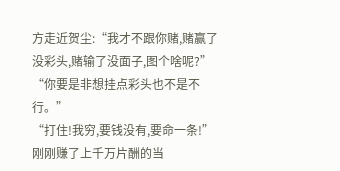方走近贺尘:“我才不跟你赌,赌赢了没彩头,赌输了没面子,图个啥呢?”
“你要是非想挂点彩头也不是不行。”
“打住!我穷,要钱没有,要命一条!”
刚刚赚了上千万片酬的当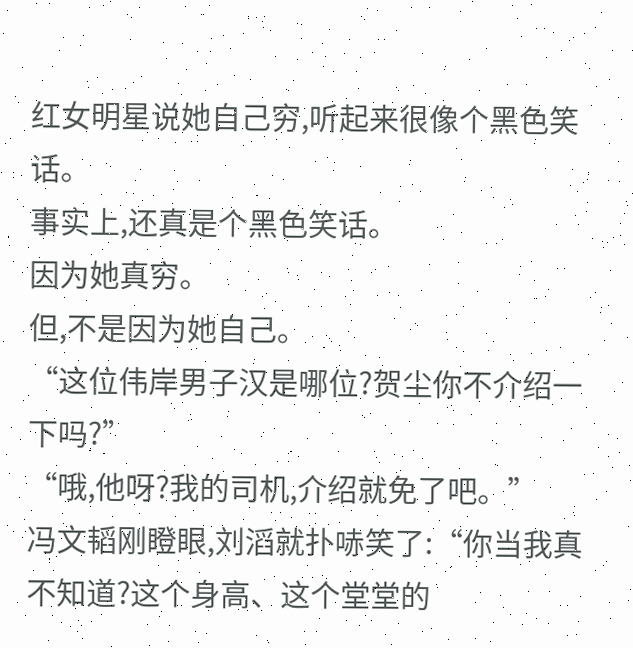红女明星说她自己穷,听起来很像个黑色笑话。
事实上,还真是个黑色笑话。
因为她真穷。
但,不是因为她自己。
“这位伟岸男子汉是哪位?贺尘你不介绍一下吗?”
“哦,他呀?我的司机,介绍就免了吧。”
冯文韬刚瞪眼,刘滔就扑哧笑了:“你当我真不知道?这个身高、这个堂堂的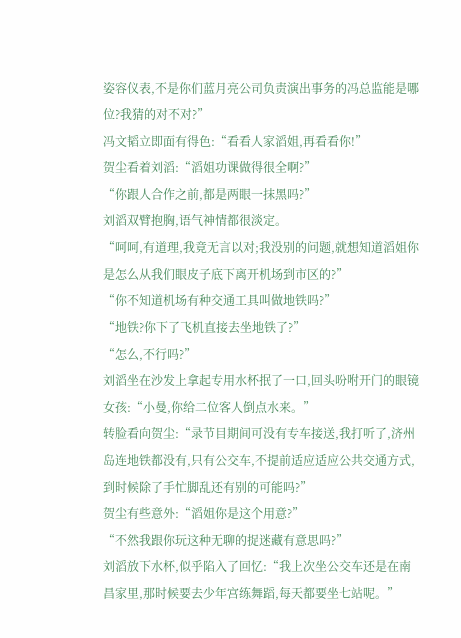姿容仪表,不是你们蓝月亮公司负责演出事务的冯总监能是哪位?我猜的对不对?”
冯文韬立即面有得色:“看看人家滔姐,再看看你!”
贺尘看着刘滔:“滔姐功课做得很全啊?”
“你跟人合作之前,都是两眼一抹黑吗?”
刘滔双臂抱胸,语气神情都很淡定。
“呵呵,有道理,我竟无言以对;我没别的问题,就想知道滔姐你是怎么从我们眼皮子底下离开机场到市区的?”
“你不知道机场有种交通工具叫做地铁吗?”
“地铁?你下了飞机直接去坐地铁了?”
“怎么,不行吗?”
刘滔坐在沙发上拿起专用水杯抿了一口,回头吩咐开门的眼镜女孩:“小曼,你给二位客人倒点水来。”
转脸看向贺尘:“录节目期间可没有专车接送,我打听了,济州岛连地铁都没有,只有公交车,不提前适应适应公共交通方式,到时候除了手忙脚乱还有别的可能吗?”
贺尘有些意外:“滔姐你是这个用意?”
“不然我跟你玩这种无聊的捉迷藏有意思吗?”
刘滔放下水杯,似乎陷入了回忆:“我上次坐公交车还是在南昌家里,那时候要去少年宫练舞蹈,每天都要坐七站呢。”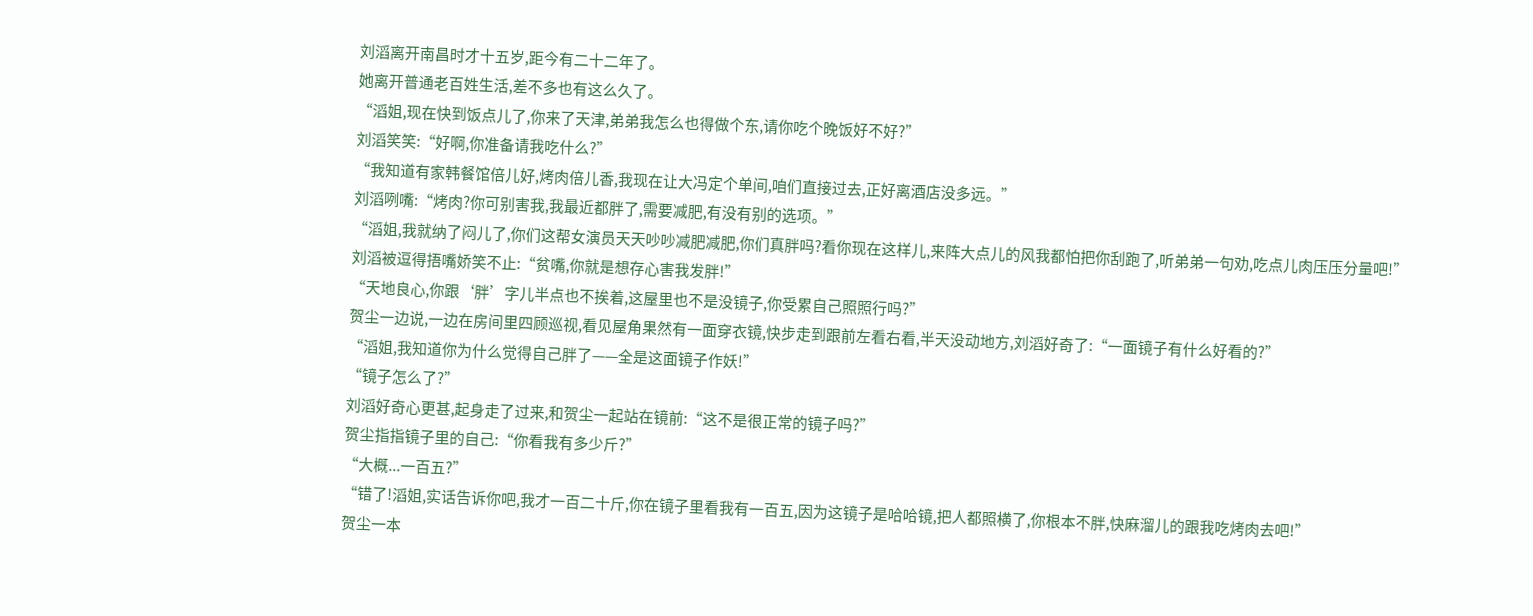刘滔离开南昌时才十五岁,距今有二十二年了。
她离开普通老百姓生活,差不多也有这么久了。
“滔姐,现在快到饭点儿了,你来了天津,弟弟我怎么也得做个东,请你吃个晚饭好不好?”
刘滔笑笑:“好啊,你准备请我吃什么?”
“我知道有家韩餐馆倍儿好,烤肉倍儿香,我现在让大冯定个单间,咱们直接过去,正好离酒店没多远。”
刘滔咧嘴:“烤肉?你可别害我,我最近都胖了,需要减肥,有没有别的选项。”
“滔姐,我就纳了闷儿了,你们这帮女演员天天吵吵减肥减肥,你们真胖吗?看你现在这样儿,来阵大点儿的风我都怕把你刮跑了,听弟弟一句劝,吃点儿肉压压分量吧!”
刘滔被逗得捂嘴娇笑不止:“贫嘴,你就是想存心害我发胖!”
“天地良心,你跟‘胖’字儿半点也不挨着,这屋里也不是没镜子,你受累自己照照行吗?”
贺尘一边说,一边在房间里四顾巡视,看见屋角果然有一面穿衣镜,快步走到跟前左看右看,半天没动地方,刘滔好奇了:“一面镜子有什么好看的?”
“滔姐,我知道你为什么觉得自己胖了——全是这面镜子作妖!”
“镜子怎么了?”
刘滔好奇心更甚,起身走了过来,和贺尘一起站在镜前:“这不是很正常的镜子吗?”
贺尘指指镜子里的自己:“你看我有多少斤?”
“大概...一百五?”
“错了!滔姐,实话告诉你吧,我才一百二十斤,你在镜子里看我有一百五,因为这镜子是哈哈镜,把人都照横了,你根本不胖,快麻溜儿的跟我吃烤肉去吧!”
贺尘一本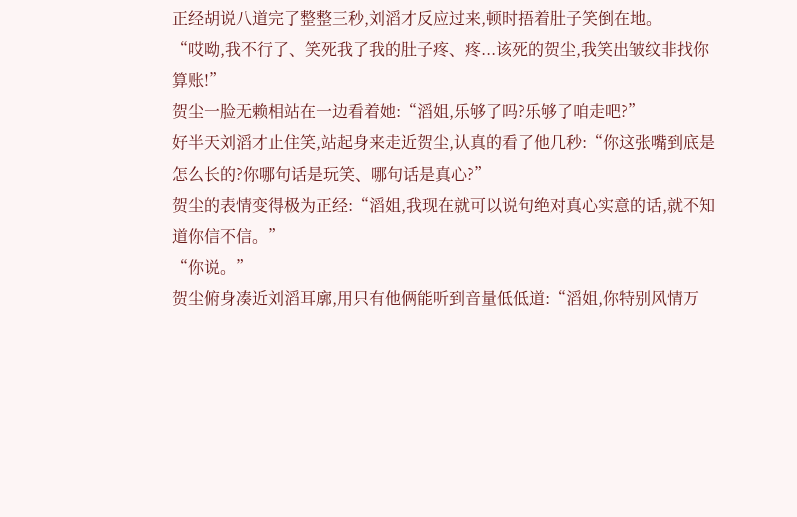正经胡说八道完了整整三秒,刘滔才反应过来,顿时捂着肚子笑倒在地。
“哎呦,我不行了、笑死我了我的肚子疼、疼...该死的贺尘,我笑出皱纹非找你算账!”
贺尘一脸无赖相站在一边看着她:“滔姐,乐够了吗?乐够了咱走吧?”
好半天刘滔才止住笑,站起身来走近贺尘,认真的看了他几秒:“你这张嘴到底是怎么长的?你哪句话是玩笑、哪句话是真心?”
贺尘的表情变得极为正经:“滔姐,我现在就可以说句绝对真心实意的话,就不知道你信不信。”
“你说。”
贺尘俯身凑近刘滔耳廓,用只有他俩能听到音量低低道:“滔姐,你特别风情万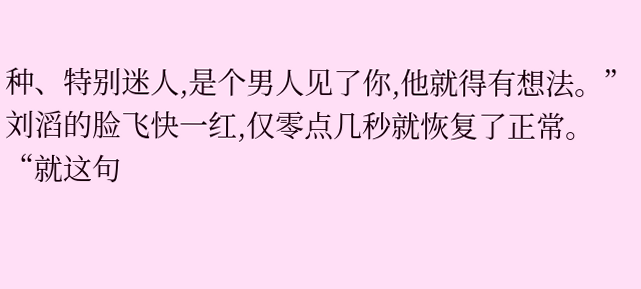种、特别迷人,是个男人见了你,他就得有想法。”
刘滔的脸飞快一红,仅零点几秒就恢复了正常。
“就这句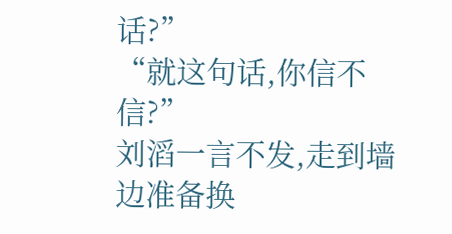话?”
“就这句话,你信不信?”
刘滔一言不发,走到墙边准备换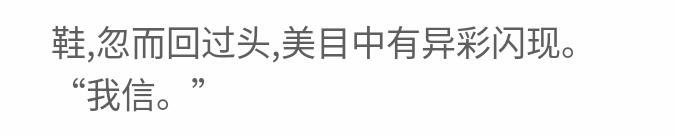鞋,忽而回过头,美目中有异彩闪现。
“我信。”